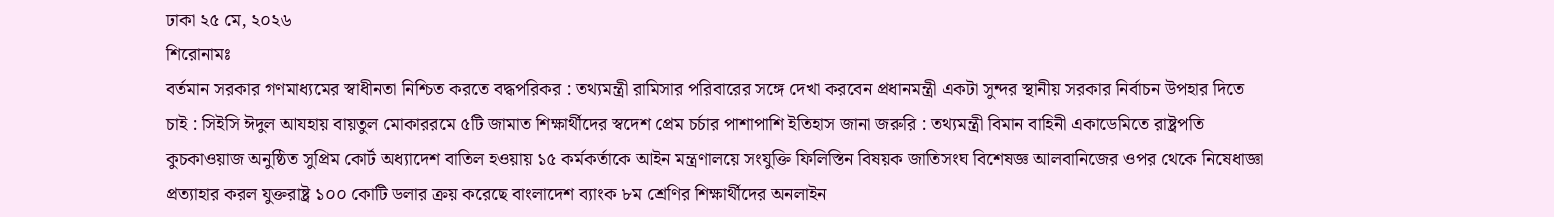ঢাকা ২৫ মে, ২০২৬
শিরোনামঃ
বর্তমান সরকার গণমাধ্যমের স্বাধীনতা নিশ্চিত করতে বদ্ধপরিকর : তথ্যমন্ত্রী রামিসার পরিবারের সঙ্গে দেখা করবেন প্রধানমন্ত্রী একটা সুন্দর স্থানীয় সরকার নির্বাচন উপহার দিতে চাই : সিইসি ঈদুল আযহায় বায়তুল মোকাররমে ৫টি জামাত শিক্ষার্থীদের স্বদেশ প্রেম চর্চার পাশাপাশি ইতিহাস জানা জরুরি : তথ্যমন্ত্রী বিমান বাহিনী একাডেমিতে রাষ্ট্রপতি কুচকাওয়াজ অনুষ্ঠিত সুপ্রিম কোর্ট অধ্যাদেশ বাতিল হওয়ায় ১৫ কর্মকর্তাকে আইন মন্ত্রণালয়ে সংযুক্তি ফিলিস্তিন বিষয়ক জাতিসংঘ বিশেষজ্ঞ আলবানিজের ওপর থেকে নিষেধাজ্ঞা প্রত্যাহার করল যুক্তরাষ্ট্র ১০০ কোটি ডলার ক্রয় করেছে বাংলাদেশ ব্যাংক ৮ম শ্রেণির শিক্ষার্থীদের অনলাইন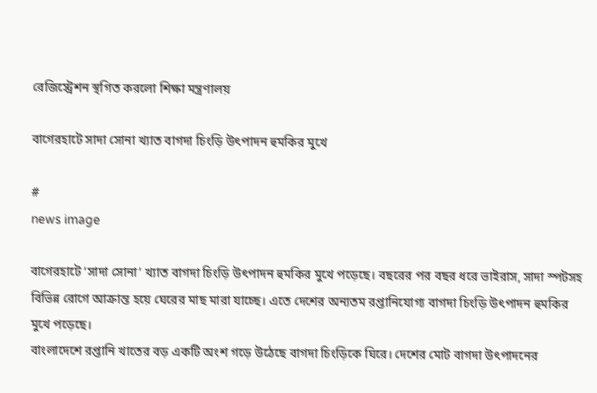রেজিস্ট্রেশন স্থগিত করলো শিক্ষা মন্ত্রণালয়

বাগেরহাটে সাদা সোনা খ্যাত বাগদা চিংড়ি উৎপাদন হুমকির মুখে

#
news image

বাগেরহাটে ‘সাদা সোনা’ খ্যাত বাগদা চিংড়ি উৎপাদন হুমকির মুখে পড়েছে। বছরের পর বছর ধরে ভাইরাস, সাদা স্পটসহ বিভিন্ন রোগে আক্রান্ত হয়ে ঘেরের মাছ মারা যাচ্ছে। এতে দেশের অন্যতম রপ্তানিযোগ্য বাগদা চিংড়ি উৎপাদন হুমকির মুখে পড়েছে।
বাংলাদেশে রপ্তানি খাতের বড় একটি অংশ গড়ে উঠেছে বাগদা চিংড়িকে ঘিরে। দেশের মোট বাগদা উৎপাদনের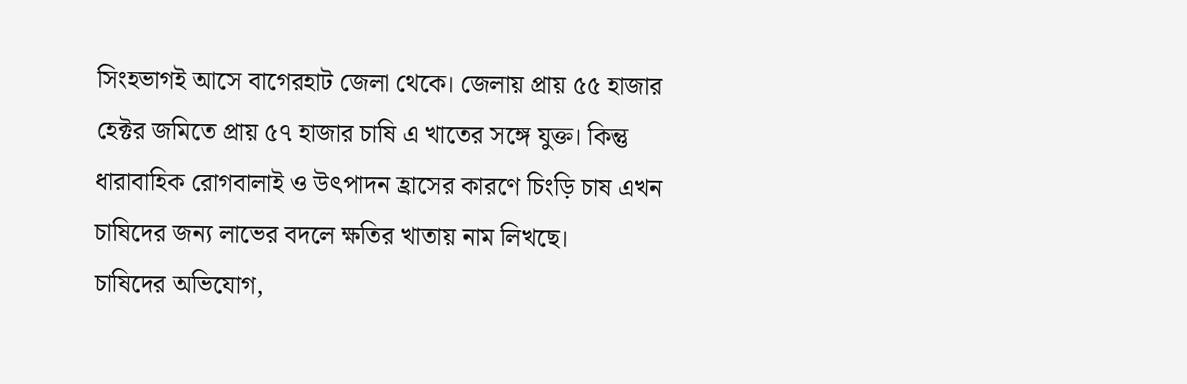সিংহভাগই আসে বাগেরহাট জেলা থেকে। জেলায় প্রায় ৫৫ হাজার হেক্টর জমিতে প্রায় ৫৭ হাজার চাষি এ খাতের সঙ্গে যুক্ত। কিন্তু ধারাবাহিক রোগবালাই ও উৎপাদন হ্রাসের কারণে চিংড়ি চাষ এখন চাষিদের জন্য লাভের বদলে ক্ষতির খাতায় নাম লিখছে।
চাষিদের অভিযোগ,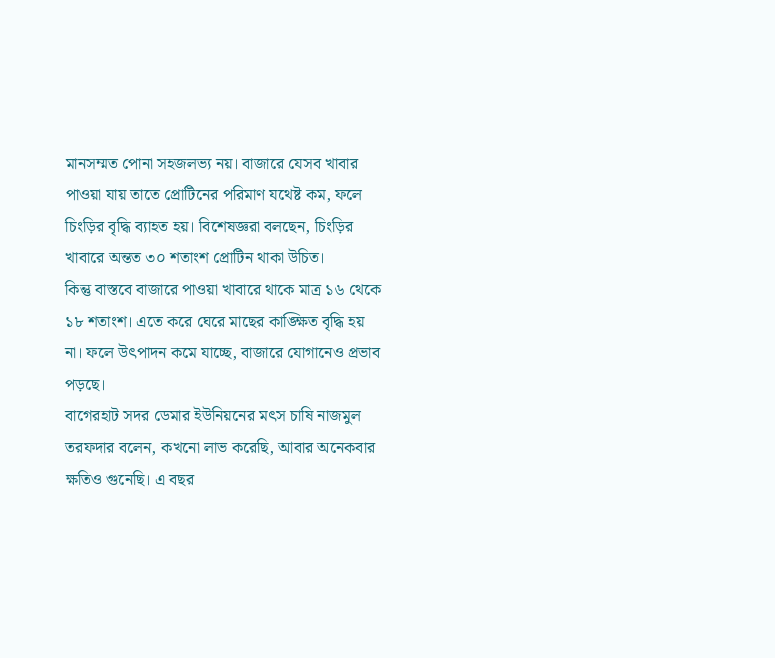মানসম্মত পোনা সহজলভ্য নয়। বাজারে যেসব খাবার পাওয়া যায় তাতে প্রোটিনের পরিমাণ যথেষ্ট কম, ফলে চিংড়ির বৃদ্ধি ব্যাহত হয়। বিশেষজ্ঞরা বলছেন, চিংড়ির খাবারে অন্তত ৩০ শতাংশ প্রোটিন থাকা উচিত।
কিন্তু বাস্তবে বাজারে পাওয়া খাবারে থাকে মাত্র ১৬ থেকে ১৮ শতাংশ। এতে করে ঘেরে মাছের কাঙ্ক্ষিত বৃদ্ধি হয় না। ফলে উৎপাদন কমে যাচ্ছে, বাজারে যোগানেও প্রভাব পড়ছে।
বাগেরহাট সদর ডেমার ইউনিয়নের মৎস চাষি নাজমুল তরফদার বলেন, কখনো লাভ করেছি, আবার অনেকবার ক্ষতিও গুনেছি। এ বছর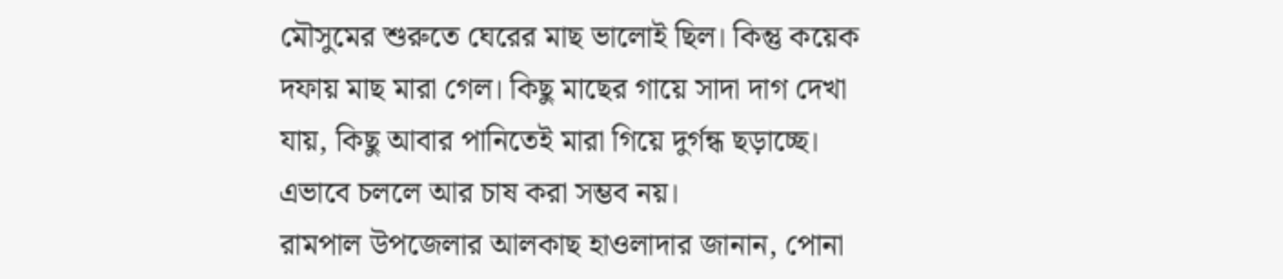মৌসুমের শুরুতে ঘেরের মাছ ভালোই ছিল। কিন্তু কয়েক দফায় মাছ মারা গেল। কিছু মাছের গায়ে সাদা দাগ দেখা যায়, কিছু আবার পানিতেই মারা গিয়ে দুর্গন্ধ ছড়াচ্ছে। এভাবে চললে আর চাষ করা সম্ভব নয়।
রামপাল উপজেলার আলকাছ হাওলাদার জানান, পোনা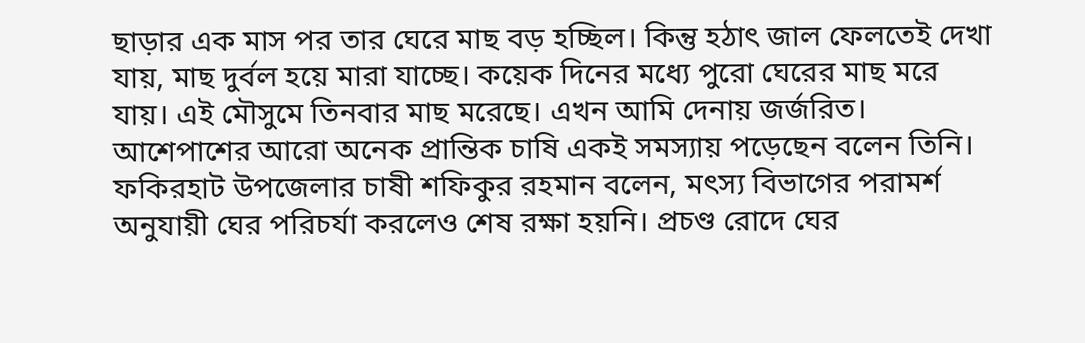ছাড়ার এক মাস পর তার ঘেরে মাছ বড় হচ্ছিল। কিন্তু হঠাৎ জাল ফেলতেই দেখা যায়, মাছ দুর্বল হয়ে মারা যাচ্ছে। কয়েক দিনের মধ্যে পুরো ঘেরের মাছ মরে যায়। এই মৌসুমে তিনবার মাছ মরেছে। এখন আমি দেনায় জর্জরিত। আশেপাশের আরো অনেক প্রান্তিক চাষি একই সমস্যায় পড়েছেন বলেন তিনি।
ফকিরহাট উপজেলার চাষী শফিকুর রহমান বলেন, মৎস্য বিভাগের পরামর্শ অনুযায়ী ঘের পরিচর্যা করলেও শেষ রক্ষা হয়নি। প্রচণ্ড রোদে ঘের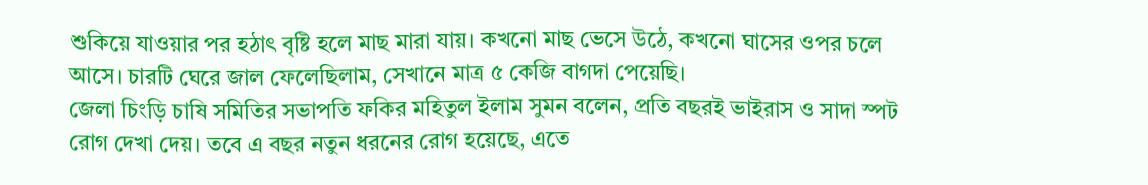শুকিয়ে যাওয়ার পর হঠাৎ বৃষ্টি হলে মাছ মারা যায়। কখনো মাছ ভেসে উঠে, কখনো ঘাসের ওপর চলে আসে। চারটি ঘেরে জাল ফেলেছিলাম, সেখানে মাত্র ৫ কেজি বাগদা পেয়েছি।
জেলা চিংড়ি চাষি সমিতির সভাপতি ফকির মহিতুল ইলাম সুমন বলেন, প্রতি বছরই ভাইরাস ও সাদা স্পট রোগ দেখা দেয়। তবে এ বছর নতুন ধরনের রোগ হয়েছে, এতে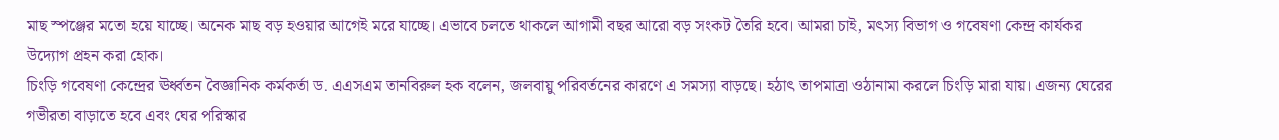মাছ স্পঞ্জের মতো হয়ে যাচ্ছে। অনেক মাছ বড় হওয়ার আগেই মরে যাচ্ছে। এভাবে চলতে থাকলে আগামী বছর আরো বড় সংকট তৈরি হবে। আমরা চাই, মৎস্য বিভাগ ও গবেষণা কেন্দ্র কার্যকর উদ্যোগ প্রহন করা হোক।
চিংড়ি গবেষণা কেন্দ্রের ঊর্ধ্বতন বৈজ্ঞানিক কর্মকর্তা ড. এএসএম তানবিরুল হক বলেন, জলবায়ু পরিবর্তনের কারণে এ সমস্যা বাড়ছে। হঠাৎ তাপমাত্রা ওঠানামা করলে চিংড়ি মারা যায়। এজন্য ঘেরের গভীরতা বাড়াতে হবে এবং ঘের পরিস্কার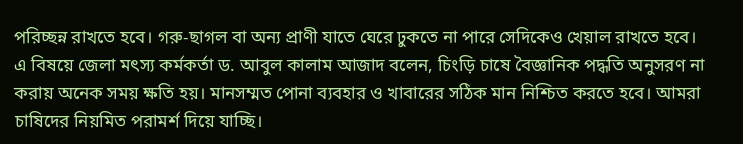পরিচ্ছন্ন রাখতে হবে। গরু-ছাগল বা অন্য প্রাণী যাতে ঘেরে ঢুকতে না পারে সেদিকেও খেয়াল রাখতে হবে।
এ বিষয়ে জেলা মৎস্য কর্মকর্তা ড. আবুল কালাম আজাদ বলেন, চিংড়ি চাষে বৈজ্ঞানিক পদ্ধতি অনুসরণ না করায় অনেক সময় ক্ষতি হয়। মানসম্মত পোনা ব্যবহার ও খাবারের সঠিক মান নিশ্চিত করতে হবে। আমরা চাষিদের নিয়মিত পরামর্শ দিয়ে যাচ্ছি।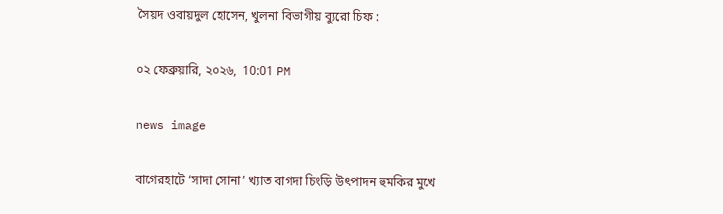সৈয়দ ওবায়দুল হোসেন, খুলনা বিভাগীয় ব্যুরো চিফ :

০২ ফেব্রুয়ারি, ২০২৬,  10:01 PM

news image

বাগেরহাটে ‘সাদা সোনা’ খ্যাত বাগদা চিংড়ি উৎপাদন হুমকির মুখে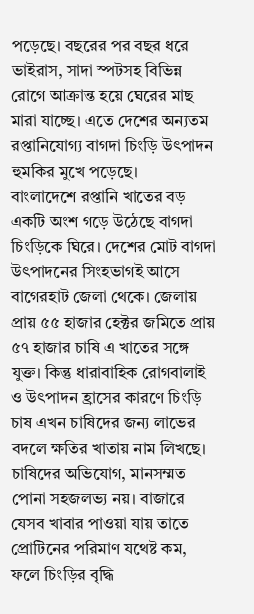পড়েছে। বছরের পর বছর ধরে ভাইরাস, সাদা স্পটসহ বিভিন্ন রোগে আক্রান্ত হয়ে ঘেরের মাছ মারা যাচ্ছে। এতে দেশের অন্যতম রপ্তানিযোগ্য বাগদা চিংড়ি উৎপাদন হুমকির মুখে পড়েছে।
বাংলাদেশে রপ্তানি খাতের বড় একটি অংশ গড়ে উঠেছে বাগদা চিংড়িকে ঘিরে। দেশের মোট বাগদা উৎপাদনের সিংহভাগই আসে বাগেরহাট জেলা থেকে। জেলায় প্রায় ৫৫ হাজার হেক্টর জমিতে প্রায় ৫৭ হাজার চাষি এ খাতের সঙ্গে যুক্ত। কিন্তু ধারাবাহিক রোগবালাই ও উৎপাদন হ্রাসের কারণে চিংড়ি চাষ এখন চাষিদের জন্য লাভের বদলে ক্ষতির খাতায় নাম লিখছে।
চাষিদের অভিযোগ, মানসম্মত পোনা সহজলভ্য নয়। বাজারে যেসব খাবার পাওয়া যায় তাতে প্রোটিনের পরিমাণ যথেষ্ট কম, ফলে চিংড়ির বৃদ্ধি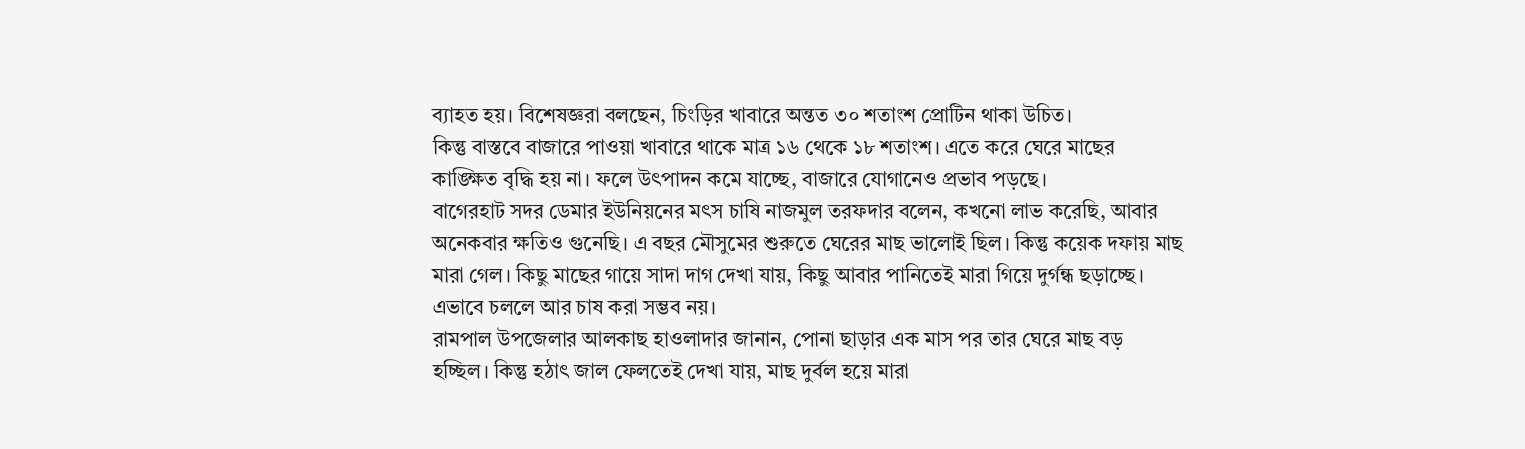ব্যাহত হয়। বিশেষজ্ঞরা বলছেন, চিংড়ির খাবারে অন্তত ৩০ শতাংশ প্রোটিন থাকা উচিত।
কিন্তু বাস্তবে বাজারে পাওয়া খাবারে থাকে মাত্র ১৬ থেকে ১৮ শতাংশ। এতে করে ঘেরে মাছের কাঙ্ক্ষিত বৃদ্ধি হয় না। ফলে উৎপাদন কমে যাচ্ছে, বাজারে যোগানেও প্রভাব পড়ছে।
বাগেরহাট সদর ডেমার ইউনিয়নের মৎস চাষি নাজমুল তরফদার বলেন, কখনো লাভ করেছি, আবার অনেকবার ক্ষতিও গুনেছি। এ বছর মৌসুমের শুরুতে ঘেরের মাছ ভালোই ছিল। কিন্তু কয়েক দফায় মাছ মারা গেল। কিছু মাছের গায়ে সাদা দাগ দেখা যায়, কিছু আবার পানিতেই মারা গিয়ে দুর্গন্ধ ছড়াচ্ছে। এভাবে চললে আর চাষ করা সম্ভব নয়।
রামপাল উপজেলার আলকাছ হাওলাদার জানান, পোনা ছাড়ার এক মাস পর তার ঘেরে মাছ বড় হচ্ছিল। কিন্তু হঠাৎ জাল ফেলতেই দেখা যায়, মাছ দুর্বল হয়ে মারা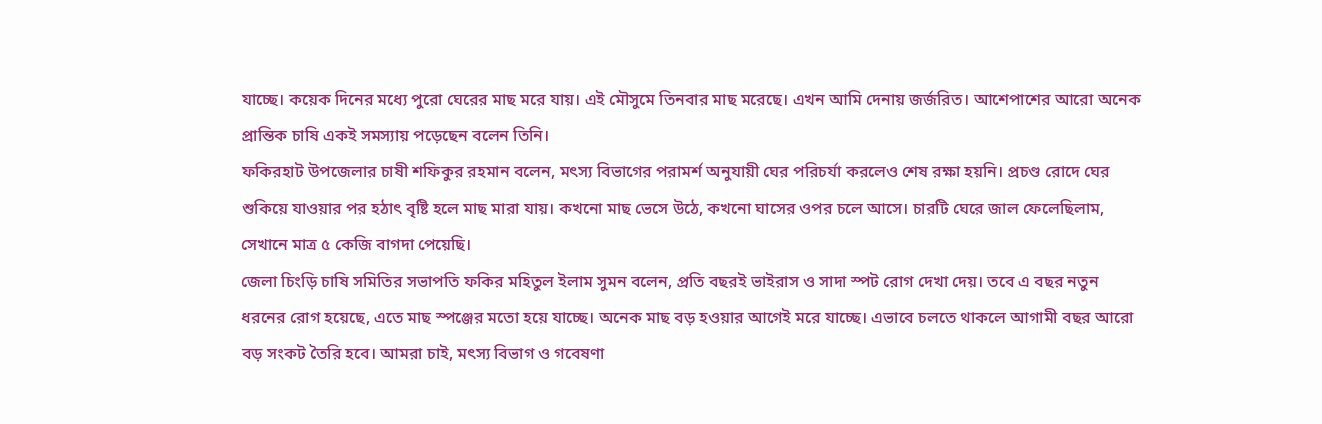যাচ্ছে। কয়েক দিনের মধ্যে পুরো ঘেরের মাছ মরে যায়। এই মৌসুমে তিনবার মাছ মরেছে। এখন আমি দেনায় জর্জরিত। আশেপাশের আরো অনেক প্রান্তিক চাষি একই সমস্যায় পড়েছেন বলেন তিনি।
ফকিরহাট উপজেলার চাষী শফিকুর রহমান বলেন, মৎস্য বিভাগের পরামর্শ অনুযায়ী ঘের পরিচর্যা করলেও শেষ রক্ষা হয়নি। প্রচণ্ড রোদে ঘের শুকিয়ে যাওয়ার পর হঠাৎ বৃষ্টি হলে মাছ মারা যায়। কখনো মাছ ভেসে উঠে, কখনো ঘাসের ওপর চলে আসে। চারটি ঘেরে জাল ফেলেছিলাম, সেখানে মাত্র ৫ কেজি বাগদা পেয়েছি।
জেলা চিংড়ি চাষি সমিতির সভাপতি ফকির মহিতুল ইলাম সুমন বলেন, প্রতি বছরই ভাইরাস ও সাদা স্পট রোগ দেখা দেয়। তবে এ বছর নতুন ধরনের রোগ হয়েছে, এতে মাছ স্পঞ্জের মতো হয়ে যাচ্ছে। অনেক মাছ বড় হওয়ার আগেই মরে যাচ্ছে। এভাবে চলতে থাকলে আগামী বছর আরো বড় সংকট তৈরি হবে। আমরা চাই, মৎস্য বিভাগ ও গবেষণা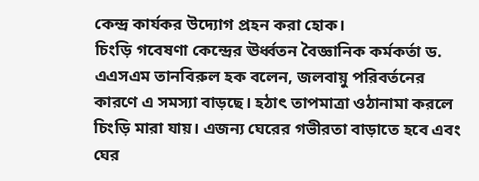কেন্দ্র কার্যকর উদ্যোগ প্রহন করা হোক।
চিংড়ি গবেষণা কেন্দ্রের ঊর্ধ্বতন বৈজ্ঞানিক কর্মকর্তা ড. এএসএম তানবিরুল হক বলেন, জলবায়ু পরিবর্তনের কারণে এ সমস্যা বাড়ছে। হঠাৎ তাপমাত্রা ওঠানামা করলে চিংড়ি মারা যায়। এজন্য ঘেরের গভীরতা বাড়াতে হবে এবং ঘের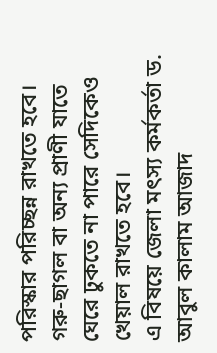পরিস্কার পরিচ্ছন্ন রাখতে হবে। গরু-ছাগল বা অন্য প্রাণী যাতে ঘেরে ঢুকতে না পারে সেদিকেও খেয়াল রাখতে হবে।
এ বিষয়ে জেলা মৎস্য কর্মকর্তা ড. আবুল কালাম আজাদ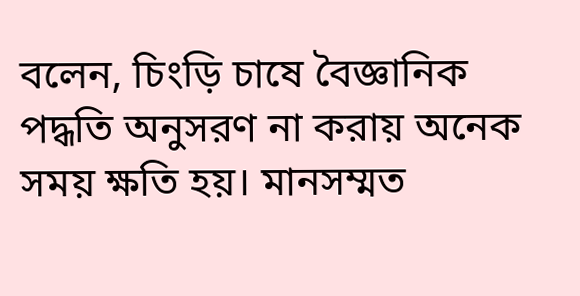বলেন, চিংড়ি চাষে বৈজ্ঞানিক পদ্ধতি অনুসরণ না করায় অনেক সময় ক্ষতি হয়। মানসম্মত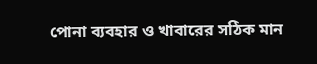পোনা ব্যবহার ও খাবারের সঠিক মান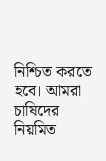নিশ্চিত করতে হবে। আমরা চাষিদের নিয়মিত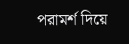পরামর্শ দিয়ে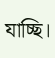যাচ্ছি।